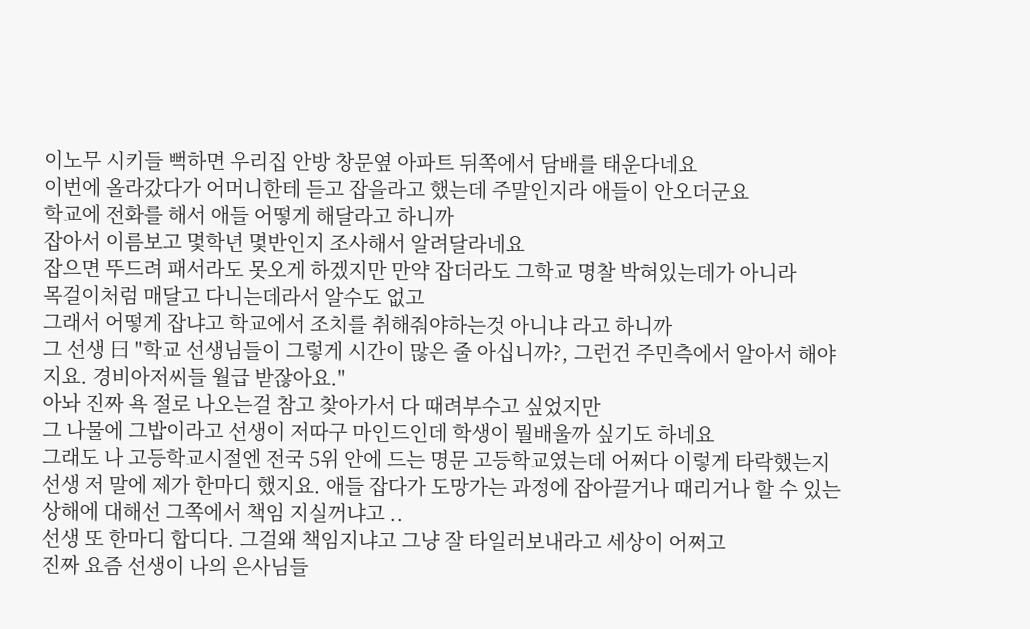이노무 시키들 뻑하면 우리집 안방 창문옆 아파트 뒤쪽에서 담배를 태운다네요
이번에 올라갔다가 어머니한테 듣고 잡을라고 했는데 주말인지라 애들이 안오더군요
학교에 전화를 해서 애들 어떻게 해달라고 하니까
잡아서 이름보고 몇학년 몇반인지 조사해서 알려달라네요
잡으면 뚜드려 패서라도 못오게 하겠지만 만약 잡더라도 그학교 명찰 박혀있는데가 아니라
목걸이처럼 매달고 다니는데라서 알수도 없고
그래서 어떻게 잡냐고 학교에서 조치를 취해줘야하는것 아니냐 라고 하니까
그 선생 曰 "학교 선생님들이 그렇게 시간이 많은 줄 아십니까?, 그런건 주민측에서 알아서 해야지요. 경비아저씨들 월급 받잖아요."
아놔 진짜 욕 절로 나오는걸 참고 찾아가서 다 때려부수고 싶었지만
그 나물에 그밥이라고 선생이 저따구 마인드인데 학생이 뭘배울까 싶기도 하네요
그래도 나 고등학교시절엔 전국 5위 안에 드는 명문 고등학교였는데 어쩌다 이렇게 타락했는지
선생 저 말에 제가 한마디 했지요. 애들 잡다가 도망가는 과정에 잡아끌거나 때리거나 할 수 있는 상해에 대해선 그쪽에서 책임 지실꺼냐고 ..
선생 또 한마디 합디다. 그걸왜 책임지냐고 그냥 잘 타일러보내라고 세상이 어쩌고
진짜 요즘 선생이 나의 은사님들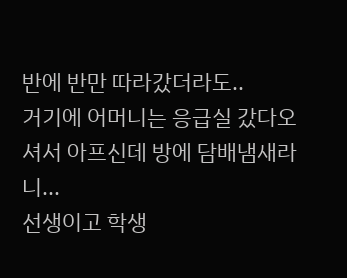반에 반만 따라갔더라도..
거기에 어머니는 응급실 갔다오셔서 아프신데 방에 담배냄새라니...
선생이고 학생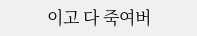이고 다 죽여버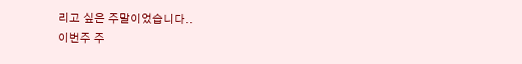리고 싶은 주말이었습니다..
이번주 주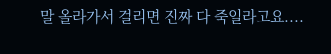말 올라가서 걸리면 진짜 다 죽일라고요....